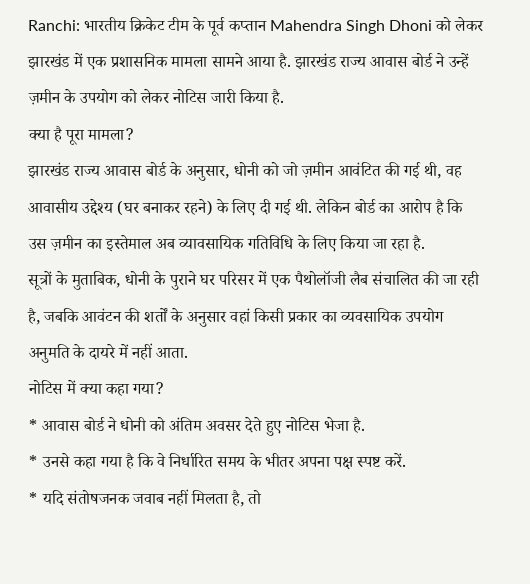Ranchi: भारतीय क्रिकेट टीम के पूर्व कप्तान Mahendra Singh Dhoni को लेकर झारखंड में एक प्रशासनिक मामला सामने आया है. झारखंड राज्य आवास बोर्ड ने उन्हें ज़मीन के उपयोग को लेकर नोटिस जारी किया है.
क्या है पूरा मामला?
झारखंड राज्य आवास बोर्ड के अनुसार, धोनी को जो ज़मीन आवंटित की गई थी, वह आवासीय उद्देश्य (घर बनाकर रहने) के लिए दी गई थी. लेकिन बोर्ड का आरोप है कि उस ज़मीन का इस्तेमाल अब व्यावसायिक गतिविधि के लिए किया जा रहा है.
सूत्रों के मुताबिक, धोनी के पुराने घर परिसर में एक पैथोलॉजी लैब संचालित की जा रही है, जबकि आवंटन की शर्तों के अनुसार वहां किसी प्रकार का व्यवसायिक उपयोग अनुमति के दायरे में नहीं आता.
नोटिस में क्या कहा गया?
* आवास बोर्ड ने धोनी को अंतिम अवसर देते हुए नोटिस भेजा है.
* उनसे कहा गया है कि वे निर्धारित समय के भीतर अपना पक्ष स्पष्ट करें.
* यदि संतोषजनक जवाब नहीं मिलता है, तो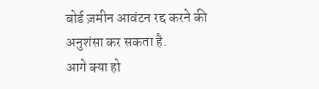बोर्ड ज़मीन आवंटन रद्द करने की अनुशंसा कर सकता है.
आगे क्या हो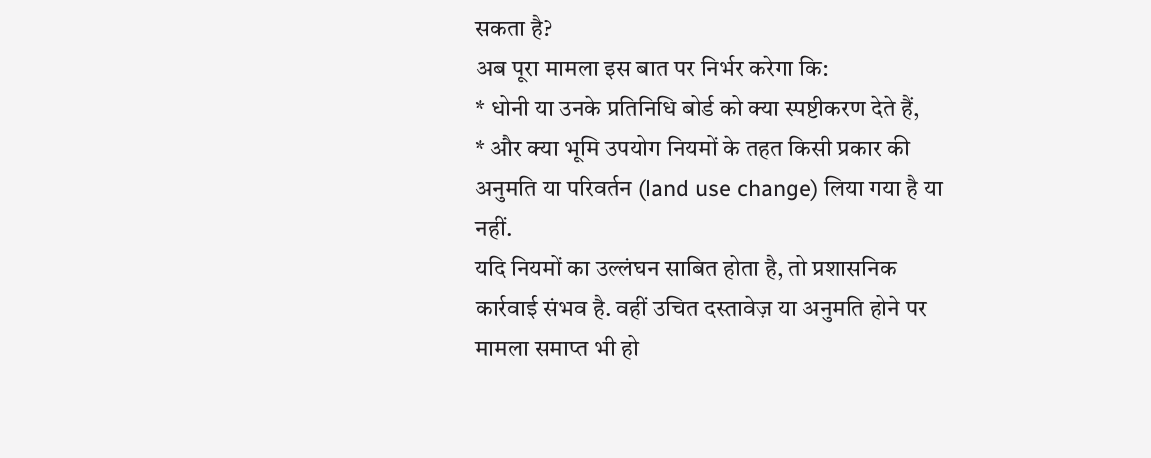सकता है?
अब पूरा मामला इस बात पर निर्भर करेगा कि:
* धोनी या उनके प्रतिनिधि बोर्ड को क्या स्पष्टीकरण देते हैं,
* और क्या भूमि उपयोग नियमों के तहत किसी प्रकार की अनुमति या परिवर्तन (land use change) लिया गया है या नहीं.
यदि नियमों का उल्लंघन साबित होता है, तो प्रशासनिक कार्रवाई संभव है. वहीं उचित दस्तावेज़ या अनुमति होने पर मामला समाप्त भी हो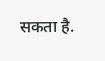सकता है.